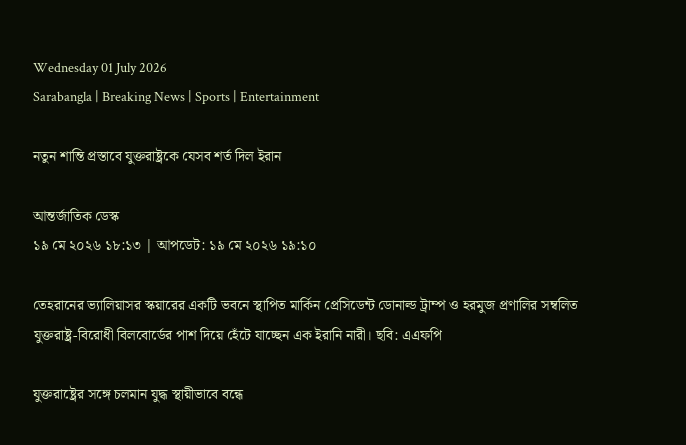Wednesday 01 July 2026
Sarabangla | Breaking News | Sports | Entertainment

নতুন শান্তি প্রস্তাবে যুক্তরাষ্ট্রকে যেসব শর্ত দিল ইরান

আন্তর্জাতিক ডেস্ক
১৯ মে ২০২৬ ১৮:১৩ | আপডেট: ১৯ মে ২০২৬ ১৯:১০

তেহরানের ভ্যালিয়াসর স্কয়ারের একটি ভবনে স্থাপিত মার্কিন প্রেসিডেন্ট ডোনাল্ড ট্রাম্প ও হরমুজ প্রণালির সম্বলিত যুক্তরাষ্ট্র-বিরোধী বিলবোর্ডের পাশ দিয়ে হেঁটে যাচ্ছেন এক ইরানি নারী। ছবি: এএফপি

যুক্তরাষ্ট্রের সঙ্গে চলমান যুদ্ধ স্থায়ীভাবে বন্ধে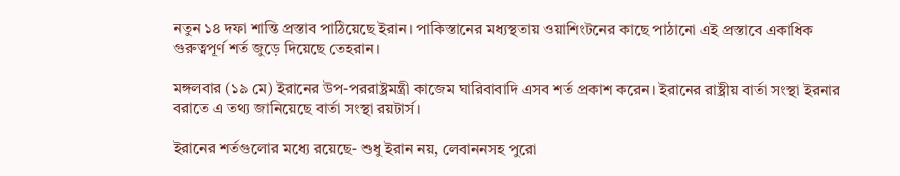নতুন ১৪ দফা শান্তি প্রস্তাব পাঠিয়েছে ইরান। পাকিস্তানের মধ্যস্থতায় ওয়াশিংটনের কাছে পাঠানো এই প্রস্তাবে একাধিক গুরুত্বপূর্ণ শর্ত জুড়ে দিয়েছে তেহরান।

মঙ্গলবার (১৯ মে) ইরানের উপ-পররাষ্ট্রমন্ত্রী কাজেম ঘারিবাবাদি এসব শর্ত প্রকাশ করেন। ইরানের রাষ্ট্রীয় বার্তা সংস্থা ইরনার বরাতে এ তথ্য জানিয়েছে বার্তা সংস্থা রয়টার্স।

ইরানের শর্তগুলোর মধ্যে রয়েছে- শুধু ইরান নয়, লেবাননসহ পুরো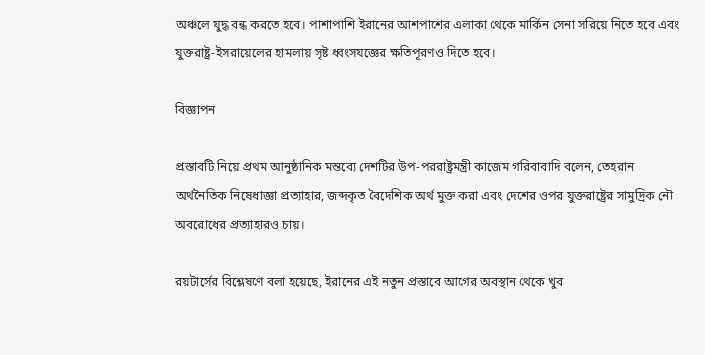অঞ্চলে যুদ্ধ বন্ধ করতে হবে। পাশাপাশি ইরানের আশপাশের এলাকা থেকে মার্কিন সেনা সরিয়ে নিতে হবে এবং যুক্তরাষ্ট্র-ইসরায়েলের হামলায় সৃষ্ট ধ্বংসযজ্ঞের ক্ষতিপূরণও দিতে হবে।

বিজ্ঞাপন

প্রস্তাবটি নিয়ে প্রথম আনুষ্ঠানিক মন্তব্যে দেশটির উপ-পররাষ্ট্রমন্ত্রী কাজেম গরিবাবাদি বলেন, তেহরান অর্থনৈতিক নিষেধাজ্ঞা প্রত্যাহার, জব্দকৃত বৈদেশিক অর্থ মুক্ত করা এবং দেশের ওপর যুক্তরাষ্ট্রের সামুদ্রিক নৌ অবরোধের প্রত্যাহারও চায়।

রয়টার্সের বিশ্লেষণে বলা হয়েছে, ইরানের এই নতুন প্রস্তাবে আগের অবস্থান থেকে খুব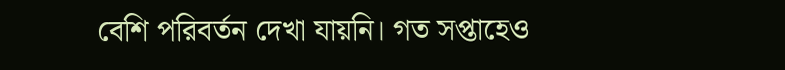বেশি পরিবর্তন দেখা যায়নি। গত সপ্তাহেও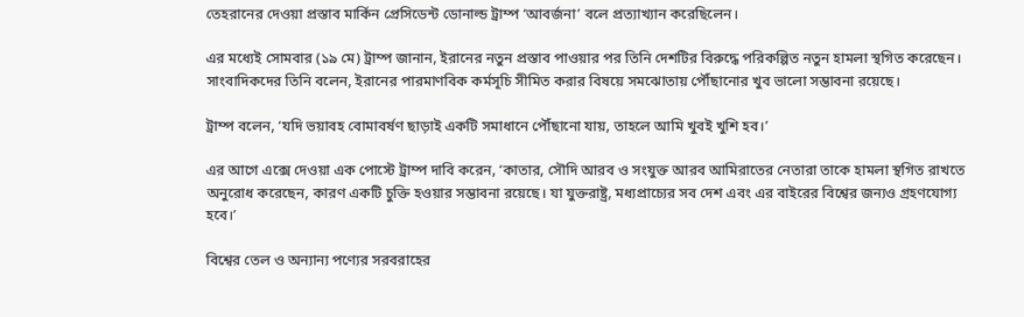তেহরানের দেওয়া প্রস্তাব মার্কিন প্রেসিডেন্ট ডোনাল্ড ট্রাম্প ‘আবর্জনা’ বলে প্রত্যাখ্যান করেছিলেন।

এর মধ্যেই সোমবার (১৯ মে) ট্রাম্প জানান, ইরানের নতুন প্রস্তাব পাওয়ার পর তিনি দেশটির বিরুদ্ধে পরিকল্পিত নতুন হামলা স্থগিত করেছেন। সাংবাদিকদের তিনি বলেন, ইরানের পারমাণবিক কর্মসূচি সীমিত করার বিষয়ে সমঝোতায় পৌঁছানোর খুব ভালো সম্ভাবনা রয়েছে।

ট্রাম্প বলেন, ‘যদি ভয়াবহ বোমাবর্ষণ ছাড়াই একটি সমাধানে পৌঁছানো যায়, তাহলে আমি খুবই খুশি হব।’

এর আগে এক্সে দেওয়া এক পোস্টে ট্রাম্প দাবি করেন, ‘কাতার, সৌদি আরব ও সংযুক্ত আরব আমিরাতের নেতারা তাকে হামলা স্থগিত রাখতে অনুরোধ করেছেন, কারণ একটি চুক্তি হওয়ার সম্ভাবনা রয়েছে। যা যুক্তরাষ্ট্র, মধ্যপ্রাচ্যের সব দেশ এবং এর বাইরের বিশ্বের জন্যও গ্রহণযোগ্য হবে।’

বিশ্বের তেল ও অন্যান্য পণ্যের সরবরাহের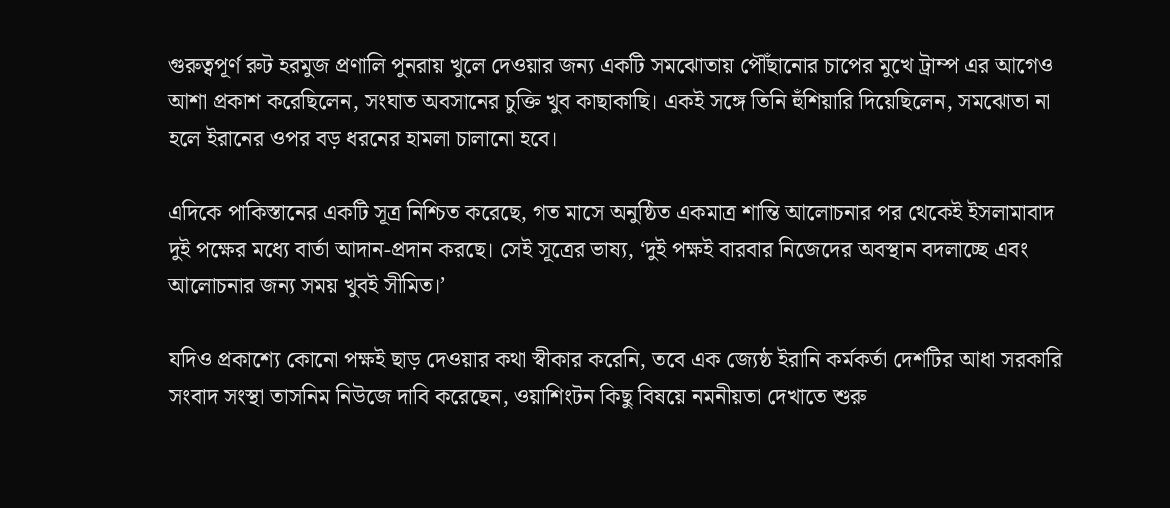গুরুত্বপূর্ণ রুট হরমুজ প্রণালি পুনরায় খুলে দেওয়ার জন্য একটি সমঝোতায় পৌঁছানোর চাপের মুখে ট্রাম্প এর আগেও আশা প্রকাশ করেছিলেন, সংঘাত অবসানের চুক্তি খুব কাছাকাছি। একই সঙ্গে তিনি হুঁশিয়ারি দিয়েছিলেন, সমঝোতা না হলে ইরানের ওপর বড় ধরনের হামলা চালানো হবে।

এদিকে পাকিস্তানের একটি সূত্র নিশ্চিত করেছে, গত মাসে অনুষ্ঠিত একমাত্র শান্তি আলোচনার পর থেকেই ইসলামাবাদ দুই পক্ষের মধ্যে বার্তা আদান-প্রদান করছে। সেই সূত্রের ভাষ্য, ‘দুই পক্ষই বারবার নিজেদের অবস্থান বদলাচ্ছে এবং আলোচনার জন্য সময় খুবই সীমিত।’

যদিও প্রকাশ্যে কোনো পক্ষই ছাড় দেওয়ার কথা স্বীকার করেনি, তবে এক জ্যেষ্ঠ ইরানি কর্মকর্তা দেশটির আধা সরকারি সংবাদ সংস্থা তাসনিম নিউজে দাবি করেছেন, ওয়াশিংটন কিছু বিষয়ে নমনীয়তা দেখাতে শুরু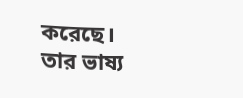করেছে। তার ভাষ্য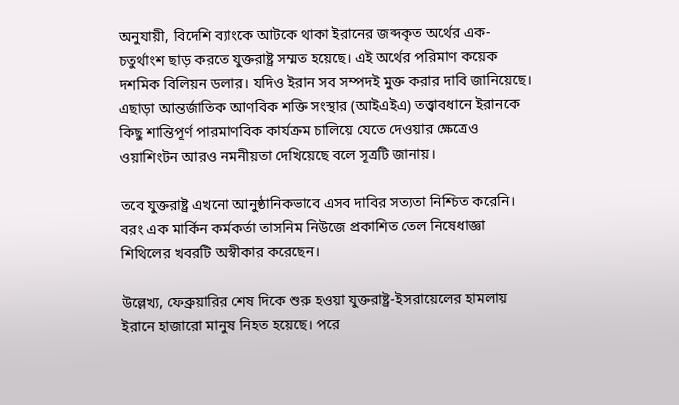অনুযায়ী, বিদেশি ব্যাংকে আটকে থাকা ইরানের জব্দকৃত অর্থের এক-চতুর্থাংশ ছাড় করতে যুক্তরাষ্ট্র সম্মত হয়েছে। এই অর্থের পরিমাণ কয়েক দশমিক বিলিয়ন ডলার। যদিও ইরান সব সম্পদই মুক্ত করার দাবি জানিয়েছে। এছাড়া আন্তর্জাতিক আণবিক শক্তি সংস্থার (আইএইএ) তত্ত্বাবধানে ইরানকে কিছু শান্তিপূর্ণ পারমাণবিক কার্যক্রম চালিয়ে যেতে দেওয়ার ক্ষেত্রেও ওয়াশিংটন আরও নমনীয়তা দেখিয়েছে বলে সূত্রটি জানায়।

তবে যুক্তরাষ্ট্র এখনো আনুষ্ঠানিকভাবে এসব দাবির সত্যতা নিশ্চিত করেনি। বরং এক মার্কিন কর্মকর্তা তাসনিম নিউজে প্রকাশিত তেল নিষেধাজ্ঞা শিথিলের খবরটি অস্বীকার করেছেন।

উল্লেখ্য, ফেব্রুয়ারির শেষ দিকে শুরু হওয়া যুক্তরাষ্ট্র-ইসরায়েলের হামলায় ইরানে হাজারো মানুষ নিহত হয়েছে। পরে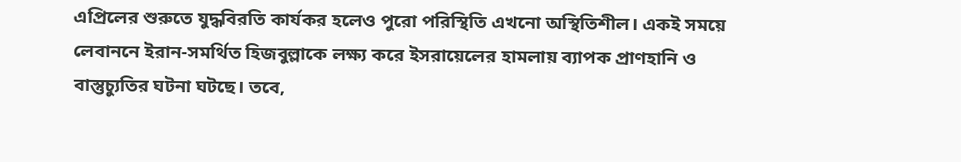এপ্রিলের শুরুতে যুদ্ধবিরতি কার্যকর হলেও পুরো পরিস্থিতি এখনো অস্থিতিশীল। একই সময়ে লেবাননে ইরান-সমর্থিত হিজবুল্লাকে লক্ষ্য করে ইসরায়েলের হামলায় ব্যাপক প্রাণহানি ও বাস্তুচ্যুতির ঘটনা ঘটছে। তবে,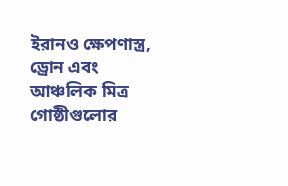ইরানও ক্ষেপণাস্ত্র, ড্রোন এবং আঞ্চলিক মিত্র গোষ্ঠীগুলোর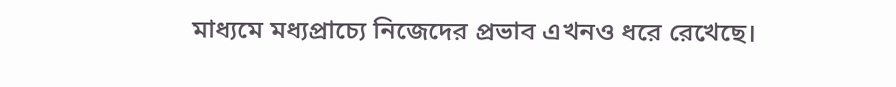মাধ্যমে মধ্যপ্রাচ্যে নিজেদের প্রভাব এখনও ধরে রেখেছে।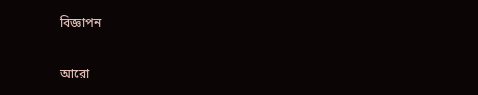বিজ্ঞাপন

আরো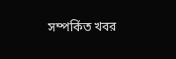সম্পর্কিত খবর